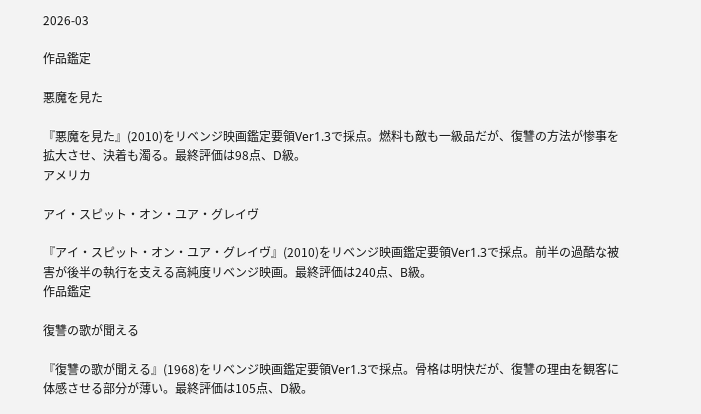2026-03

作品鑑定

悪魔を見た

『悪魔を見た』(2010)をリベンジ映画鑑定要領Ver1.3で採点。燃料も敵も一級品だが、復讐の方法が惨事を拡大させ、決着も濁る。最終評価は98点、D級。
アメリカ

アイ・スピット・オン・ユア・グレイヴ

『アイ・スピット・オン・ユア・グレイヴ』(2010)をリベンジ映画鑑定要領Ver1.3で採点。前半の過酷な被害が後半の執行を支える高純度リベンジ映画。最終評価は240点、B級。
作品鑑定

復讐の歌が聞える

『復讐の歌が聞える』(1968)をリベンジ映画鑑定要領Ver1.3で採点。骨格は明快だが、復讐の理由を観客に体感させる部分が薄い。最終評価は105点、D級。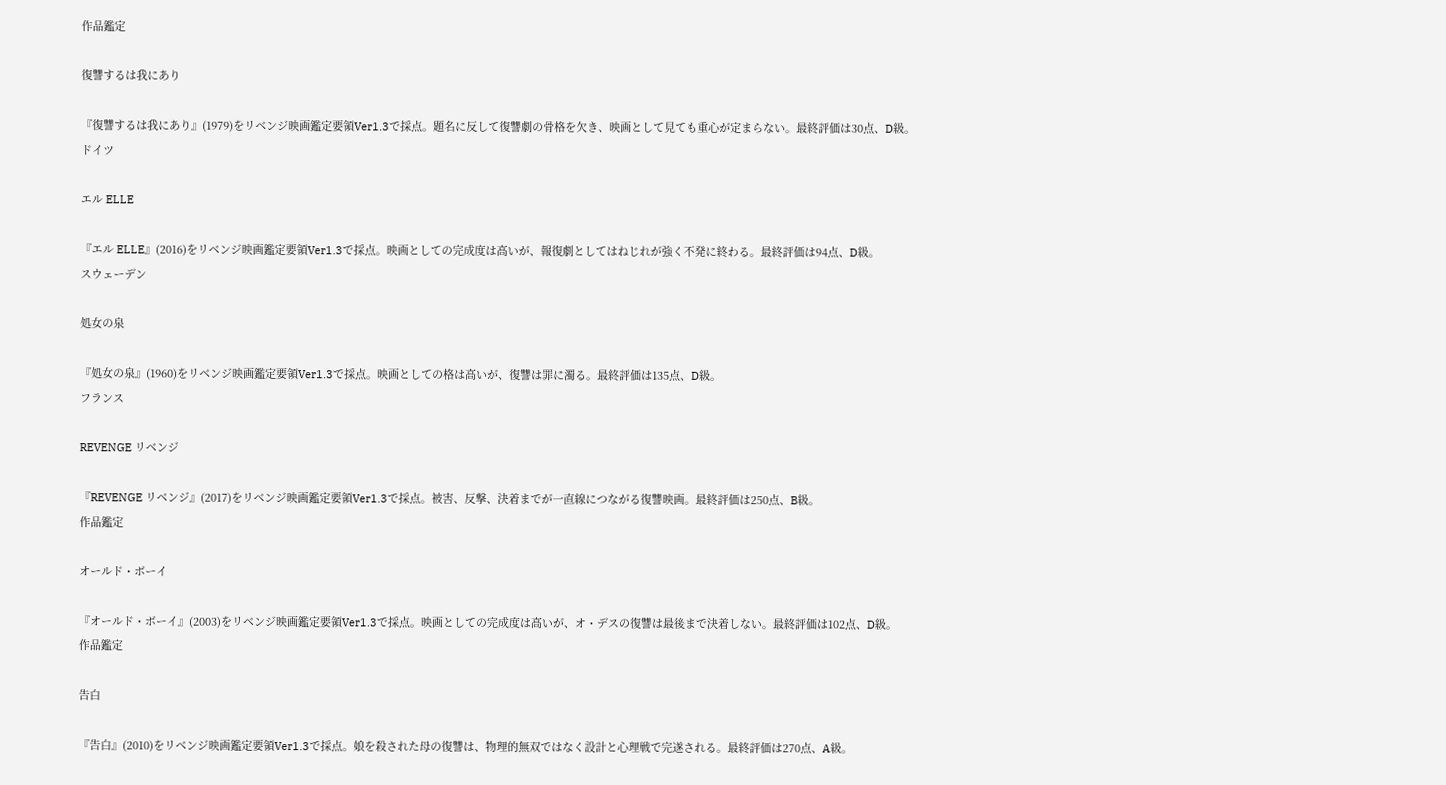作品鑑定

復讐するは我にあり

『復讐するは我にあり』(1979)をリベンジ映画鑑定要領Ver1.3で採点。題名に反して復讐劇の骨格を欠き、映画として見ても重心が定まらない。最終評価は30点、D級。
ドイツ

エル ELLE

『エル ELLE』(2016)をリベンジ映画鑑定要領Ver1.3で採点。映画としての完成度は高いが、報復劇としてはねじれが強く不発に終わる。最終評価は94点、D級。
スウェーデン

処女の泉

『処女の泉』(1960)をリベンジ映画鑑定要領Ver1.3で採点。映画としての格は高いが、復讐は罪に濁る。最終評価は135点、D級。
フランス

REVENGE リベンジ

『REVENGE リベンジ』(2017)をリベンジ映画鑑定要領Ver1.3で採点。被害、反撃、決着までが一直線につながる復讐映画。最終評価は250点、B級。
作品鑑定

オールド・ボーイ

『オールド・ボーイ』(2003)をリベンジ映画鑑定要領Ver1.3で採点。映画としての完成度は高いが、オ・デスの復讐は最後まで決着しない。最終評価は102点、D級。
作品鑑定

告白

『告白』(2010)をリベンジ映画鑑定要領Ver1.3で採点。娘を殺された母の復讐は、物理的無双ではなく設計と心理戦で完遂される。最終評価は270点、A級。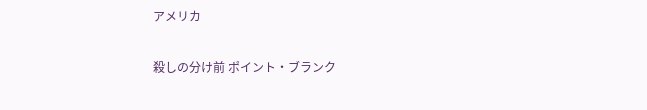アメリカ

殺しの分け前 ポイント・ブランク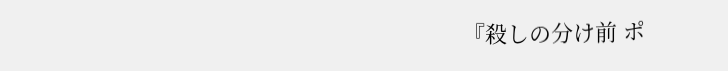『殺しの分け前 ポ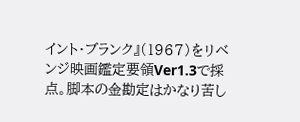イント・ブランク』(1967)をリベンジ映画鑑定要領Ver1.3で採点。脚本の金勘定はかなり苦し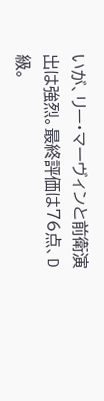いが、リー・マーヴィンと前衛演出は強烈。最終評価は76点、D級。